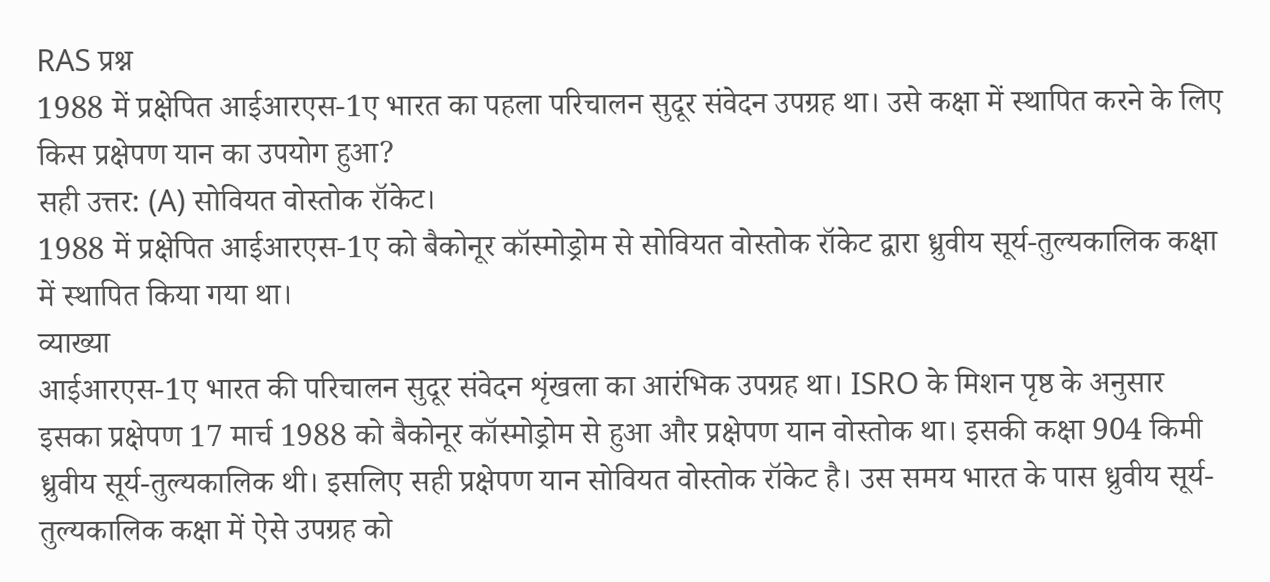RAS प्रश्न
1988 में प्रक्षेपित आईआरएस-1ए भारत का पहला परिचालन सुदूर संवेदन उपग्रह था। उसे कक्षा में स्थापित करने के लिए किस प्रक्षेपण यान का उपयोग हुआ?
सही उत्तर: (A) सोवियत वोस्तोक रॉकेट।
1988 में प्रक्षेपित आईआरएस-1ए को बैकोनूर कॉस्मोड्रोम से सोवियत वोस्तोक रॉकेट द्वारा ध्रुवीय सूर्य-तुल्यकालिक कक्षा में स्थापित किया गया था।
व्याख्या
आईआरएस-1ए भारत की परिचालन सुदूर संवेदन शृंखला का आरंभिक उपग्रह था। ISRO के मिशन पृष्ठ के अनुसार इसका प्रक्षेपण 17 मार्च 1988 को बैकोनूर कॉस्मोड्रोम से हुआ और प्रक्षेपण यान वोस्तोक था। इसकी कक्षा 904 किमी ध्रुवीय सूर्य-तुल्यकालिक थी। इसलिए सही प्रक्षेपण यान सोवियत वोस्तोक रॉकेट है। उस समय भारत के पास ध्रुवीय सूर्य-तुल्यकालिक कक्षा में ऐसे उपग्रह को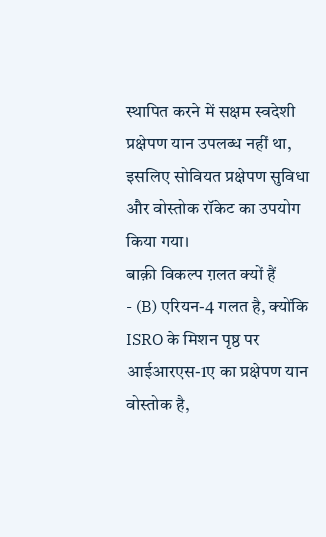स्थापित करने में सक्षम स्वदेशी प्रक्षेपण यान उपलब्ध नहीं था, इसलिए सोवियत प्रक्षेपण सुविधा और वोस्तोक रॉकेट का उपयोग किया गया।
बाक़ी विकल्प ग़लत क्यों हैं
- (B) एरियन-4 गलत है, क्योंकि ISRO के मिशन पृष्ठ पर आईआरएस-1ए का प्रक्षेपण यान वोस्तोक है,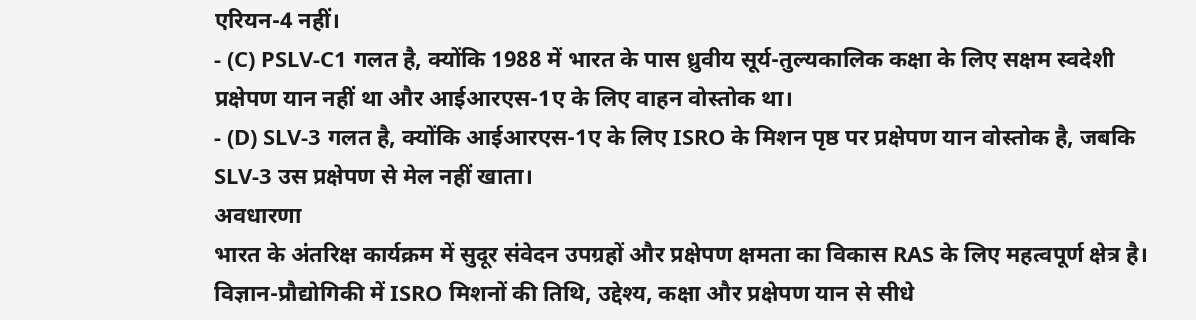एरियन-4 नहीं।
- (C) PSLV-C1 गलत है, क्योंकि 1988 में भारत के पास ध्रुवीय सूर्य-तुल्यकालिक कक्षा के लिए सक्षम स्वदेशी प्रक्षेपण यान नहीं था और आईआरएस-1ए के लिए वाहन वोस्तोक था।
- (D) SLV-3 गलत है, क्योंकि आईआरएस-1ए के लिए ISRO के मिशन पृष्ठ पर प्रक्षेपण यान वोस्तोक है, जबकि SLV-3 उस प्रक्षेपण से मेल नहीं खाता।
अवधारणा
भारत के अंतरिक्ष कार्यक्रम में सुदूर संवेदन उपग्रहों और प्रक्षेपण क्षमता का विकास RAS के लिए महत्वपूर्ण क्षेत्र है। विज्ञान-प्रौद्योगिकी में ISRO मिशनों की तिथि, उद्देश्य, कक्षा और प्रक्षेपण यान से सीधे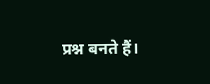प्रश्न बनते हैं।